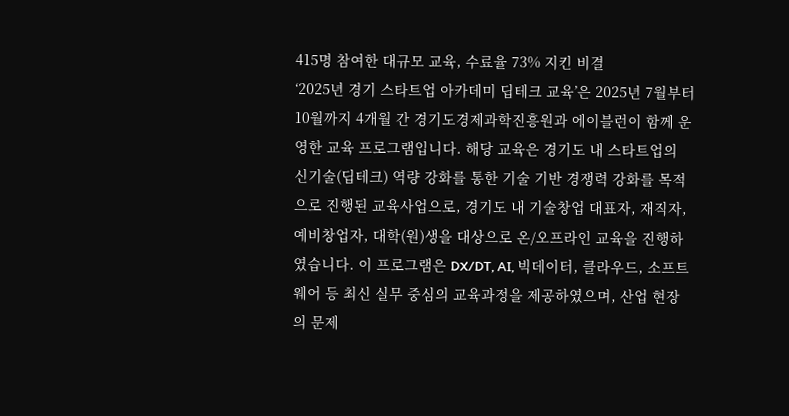415명 참여한 대규모 교육, 수료율 73% 지킨 비결
‘2025년 경기 스타트업 아카데미 딥테크 교육’은 2025년 7월부터 10월까지 4개월 간 경기도경제과학진흥원과 에이블런이 함께 운영한 교육 프로그램입니다. 해당 교육은 경기도 내 스타트업의 신기술(딥테크) 역량 강화를 통한 기술 기반 경쟁력 강화를 목적으로 진행된 교육사업으로, 경기도 내 기술창업 대표자, 재직자, 예비창업자, 대학(원)생을 대상으로 온/오프라인 교육을 진행하였습니다. 이 프로그램은 DX/DT, AI, 빅데이터, 클라우드, 소프트웨어 등 최신 실무 중심의 교육과정을 제공하였으며, 산업 현장의 문제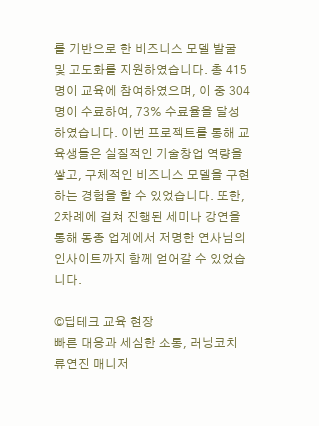를 기반으로 한 비즈니스 모델 발굴 및 고도화를 지원하였습니다. 총 415명이 교육에 참여하였으며, 이 중 304명이 수료하여, 73% 수료율을 달성하였습니다. 이번 프로젝트를 통해 교육생들은 실질적인 기술창업 역량을 쌓고, 구체적인 비즈니스 모델을 구현하는 경험을 할 수 있었습니다. 또한, 2차례에 걸쳐 진행된 세미나 강연을 통해 동종 업계에서 저명한 연사님의 인사이트까지 함께 얻어갈 수 있었습니다.

©딥테크 교육 현장
빠른 대응과 세심한 소통, 러닝코치 류연진 매니저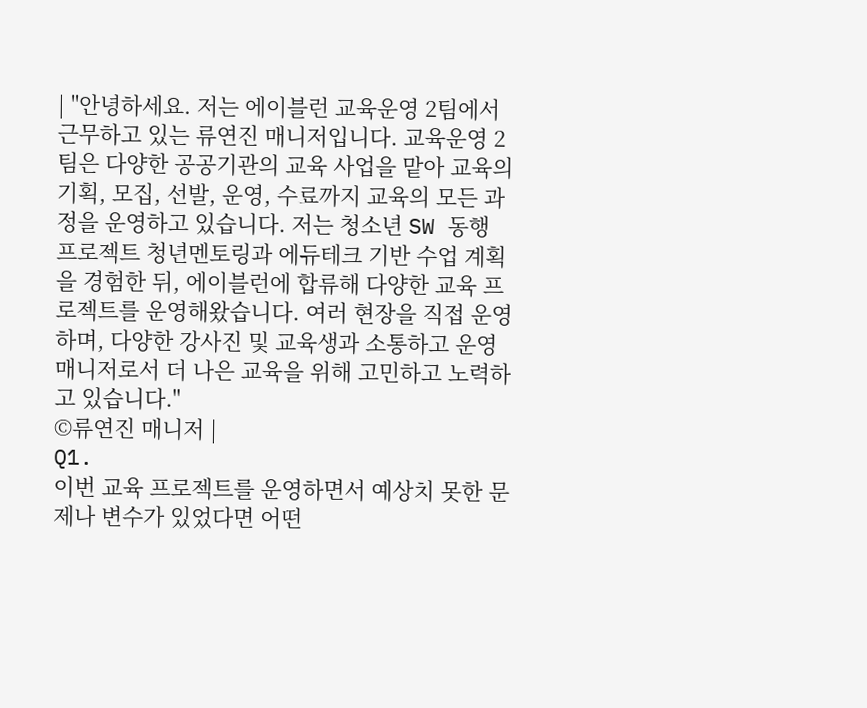| "안녕하세요. 저는 에이블런 교육운영 2팀에서 근무하고 있는 류연진 매니저입니다. 교육운영 2팀은 다양한 공공기관의 교육 사업을 맡아 교육의 기획, 모집, 선발, 운영, 수료까지 교육의 모든 과정을 운영하고 있습니다. 저는 청소년 SW 동행 프로젝트 청년멘토링과 에듀테크 기반 수업 계획을 경험한 뒤, 에이블런에 합류해 다양한 교육 프로젝트를 운영해왔습니다. 여러 현장을 직접 운영하며, 다양한 강사진 및 교육생과 소통하고 운영 매니저로서 더 나은 교육을 위해 고민하고 노력하고 있습니다."
©류연진 매니저 |
Q1.
이번 교육 프로젝트를 운영하면서 예상치 못한 문제나 변수가 있었다면 어떤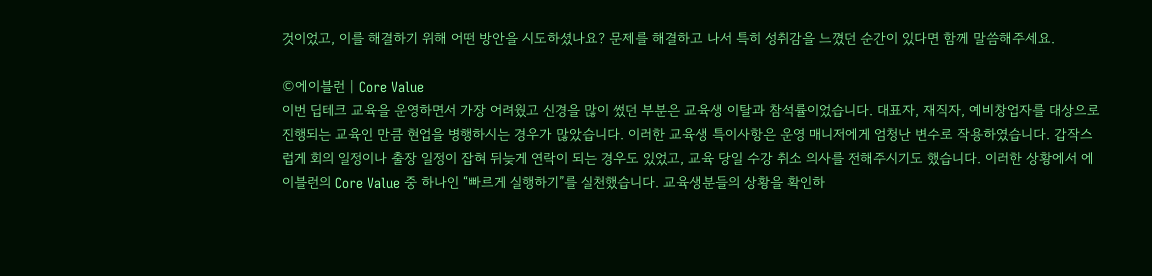것이었고, 이를 해결하기 위해 어떤 방안을 시도하셨나요? 문제를 해결하고 나서 특히 성취감을 느꼈던 순간이 있다면 함께 말씀해주세요.

©에이블런 | Core Value
이번 딥테크 교육을 운영하면서 가장 어려웠고 신경을 많이 썼던 부분은 교육생 이탈과 참석률이었습니다. 대표자, 재직자, 예비창업자를 대상으로 진행되는 교육인 만큼 현업을 병행하시는 경우가 많았습니다. 이러한 교육생 특이사항은 운영 매니저에게 엄청난 변수로 작용하였습니다. 갑작스럽게 회의 일정이나 출장 일정이 잡혀 뒤늦게 연락이 되는 경우도 있었고, 교육 당일 수강 취소 의사를 전해주시기도 했습니다. 이러한 상황에서 에이블런의 Core Value 중 하나인 “빠르게 실행하기”를 실천했습니다. 교육생분들의 상황을 확인하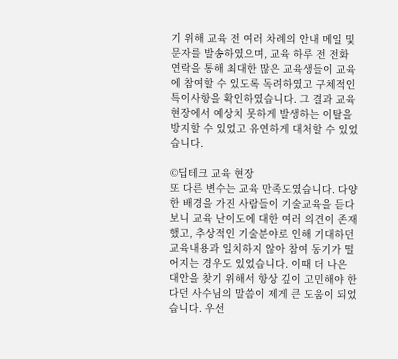기 위해 교육 전 여러 차례의 안내 메일 및 문자를 발송하였으며, 교육 하루 전 전화 연락을 통해 최대한 많은 교육생들이 교육에 참여할 수 있도록 독려하였고 구체적인 특이사항을 확인하였습니다. 그 결과 교육 현장에서 예상치 못하게 발생하는 이탈을 방지할 수 있었고 유연하게 대처할 수 있었습니다.

©딥테크 교육 현장
또 다른 변수는 교육 만족도였습니다. 다양한 배경을 가진 사람들이 기술교육을 듣다 보니 교육 난이도에 대한 여러 의견이 존재했고, 추상적인 기술분야로 인해 기대하던 교육내용과 일치하지 않아 참여 동기가 떨어지는 경우도 있었습니다. 이때 더 나은 대안을 찾기 위해서 항상 깊이 고민해야 한다던 사수님의 말씀이 제게 큰 도움이 되었습니다. 우선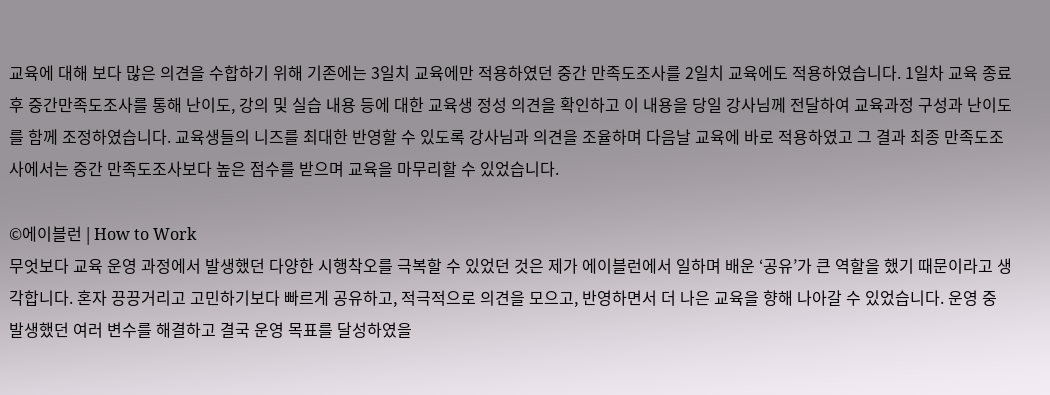교육에 대해 보다 많은 의견을 수합하기 위해 기존에는 3일치 교육에만 적용하였던 중간 만족도조사를 2일치 교육에도 적용하였습니다. 1일차 교육 종료 후 중간만족도조사를 통해 난이도, 강의 및 실습 내용 등에 대한 교육생 정성 의견을 확인하고 이 내용을 당일 강사님께 전달하여 교육과정 구성과 난이도를 함께 조정하였습니다. 교육생들의 니즈를 최대한 반영할 수 있도록 강사님과 의견을 조율하며 다음날 교육에 바로 적용하였고 그 결과 최종 만족도조사에서는 중간 만족도조사보다 높은 점수를 받으며 교육을 마무리할 수 있었습니다.

©에이블런 | How to Work
무엇보다 교육 운영 과정에서 발생했던 다양한 시행착오를 극복할 수 있었던 것은 제가 에이블런에서 일하며 배운 ‘공유’가 큰 역할을 했기 때문이라고 생각합니다. 혼자 끙끙거리고 고민하기보다 빠르게 공유하고, 적극적으로 의견을 모으고, 반영하면서 더 나은 교육을 향해 나아갈 수 있었습니다. 운영 중 발생했던 여러 변수를 해결하고 결국 운영 목표를 달성하였을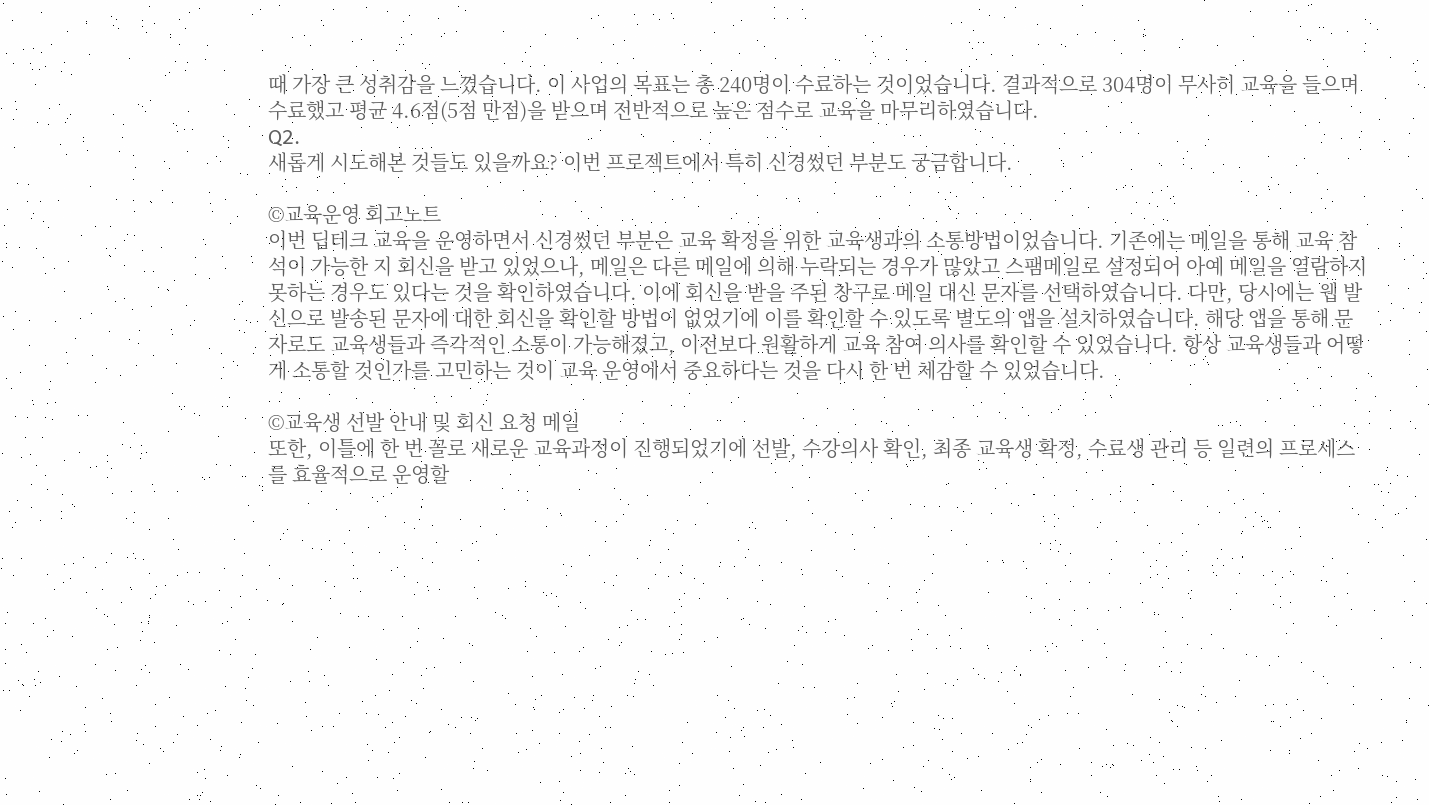때 가장 큰 성취감을 느꼈습니다. 이 사업의 목표는 총 240명이 수료하는 것이었습니다. 결과적으로 304명이 무사히 교육을 들으며 수료했고 평균 4.6점(5점 만점)을 받으며 전반적으로 높은 점수로 교육을 마무리하였습니다.
Q2.
새롭게 시도해본 것들도 있을까요? 이번 프로젝트에서 특히 신경썼던 부분도 궁금합니다.

©교육운영 회고노트
이번 딥테크 교육을 운영하면서 신경썼던 부분은 교육 확정을 위한 교육생과의 소통방법이었습니다. 기존에는 메일을 통해 교육 참석이 가능한 지 회신을 받고 있었으나, 메일은 다른 메일에 의해 누락되는 경우가 많았고 스팸메일로 설정되어 아예 메일을 열람하지 못하는 경우도 있다는 것을 확인하였습니다. 이에 회신을 받을 주된 창구로 메일 대신 문자를 선택하였습니다. 다만, 당시에는 웹 발신으로 발송된 문자에 대한 회신을 확인할 방법이 없었기에 이를 확인할 수 있도록 별도의 앱을 설치하였습니다. 해당 앱을 통해 문자로도 교육생들과 즉각적인 소통이 가능해졌고, 이전보다 원활하게 교육 참여 의사를 확인할 수 있었습니다. 항상 교육생들과 어떻게 소통할 것인가를 고민하는 것이 교육 운영에서 중요하다는 것을 다시 한 번 체감할 수 있었습니다.

©교육생 선발 안내 및 회신 요청 메일
또한, 이틀에 한 번 꼴로 새로운 교육과정이 진행되었기에 선발, 수강의사 확인, 최종 교육생 확정, 수료생 관리 등 일련의 프로세스를 효율적으로 운영할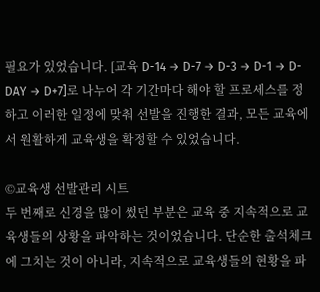필요가 있었습니다. [교육 D-14 → D-7 → D-3 → D-1 → D-DAY → D+7]로 나누어 각 기간마다 해야 할 프로세스를 정하고 이러한 일정에 맞춰 선발을 진행한 결과, 모든 교육에서 원활하게 교육생을 확정할 수 있었습니다.

©교육생 선발관리 시트
두 번째로 신경을 많이 썼던 부분은 교육 중 지속적으로 교육생들의 상황을 파악하는 것이었습니다. 단순한 출석체크에 그치는 것이 아니라, 지속적으로 교육생들의 현황을 파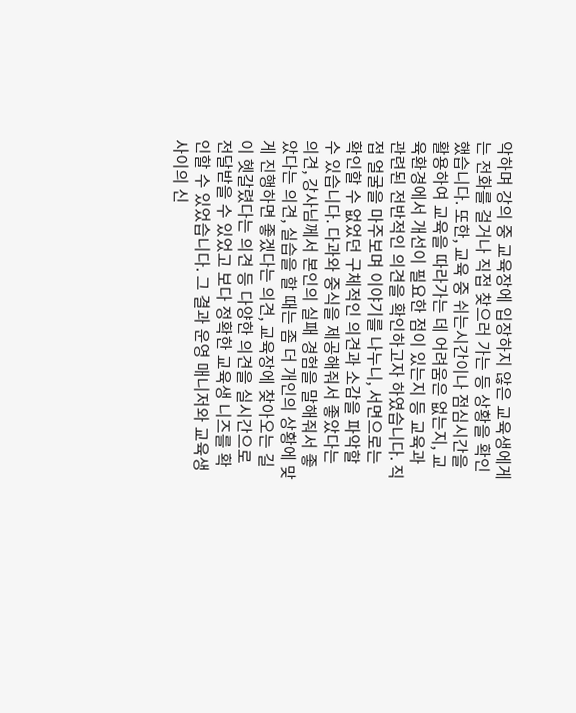악하며 강의 중 교육장에 입장하지 않은 교육생에게는 전화를 걸거나 직접 찾으러 가는 등 상황을 확인했습니다. 또한, 교육 중 쉬는시간이나 점심시간을 활용하여 교육을 따라가는 데 어려움은 없는지, 교육환경에서 개선이 필요한 점이 있는지 등 교육과 관련된 전반적인 의견을 확인하고자 하였습니다. 직접 얼굴을 마주보며 이야기를 나누니, 서면으로는 확인할 수 없었던 구체적인 의견과 소감을 파악할 수 있습니다. 다과와 중식을 제공해줘서 좋았다는 의견, 강사님께서 본인의 실패 경험을 말해줘서 좋았다는 의견, 실습을 할 때는 좀 더 개인의 상황에 맞게 진행하면 좋겠다는 의견, 교육장에 찾아오는 길이 헷갈렸다는 의견 등 다양한 의견을 실시간으로 전달받을 수 있었고 보다 정확한 교육생 니즈를 확인할 수 있었습니다. 그 결과 운영 매니저와 교육생 사이의 신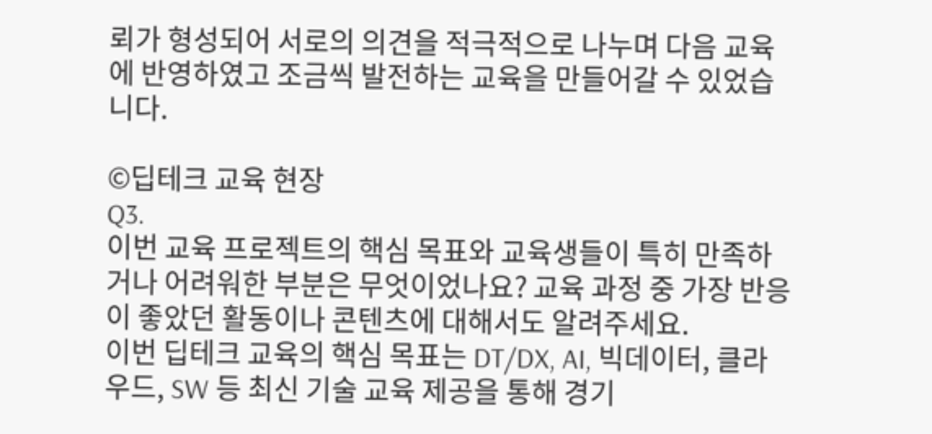뢰가 형성되어 서로의 의견을 적극적으로 나누며 다음 교육에 반영하였고 조금씩 발전하는 교육을 만들어갈 수 있었습니다.

©딥테크 교육 현장
Q3.
이번 교육 프로젝트의 핵심 목표와 교육생들이 특히 만족하거나 어려워한 부분은 무엇이었나요? 교육 과정 중 가장 반응이 좋았던 활동이나 콘텐츠에 대해서도 알려주세요.
이번 딥테크 교육의 핵심 목표는 DT/DX, AI, 빅데이터, 클라우드, SW 등 최신 기술 교육 제공을 통해 경기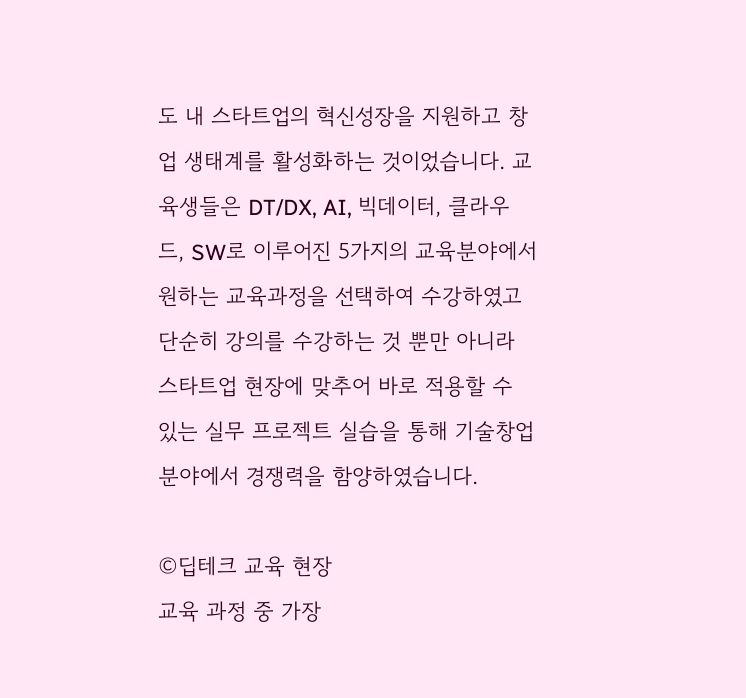도 내 스타트업의 혁신성장을 지원하고 창업 생태계를 활성화하는 것이었습니다. 교육생들은 DT/DX, AI, 빅데이터, 클라우드, SW로 이루어진 5가지의 교육분야에서 원하는 교육과정을 선택하여 수강하였고 단순히 강의를 수강하는 것 뿐만 아니라 스타트업 현장에 맞추어 바로 적용할 수 있는 실무 프로젝트 실습을 통해 기술창업 분야에서 경쟁력을 함양하였습니다.

©딥테크 교육 현장
교육 과정 중 가장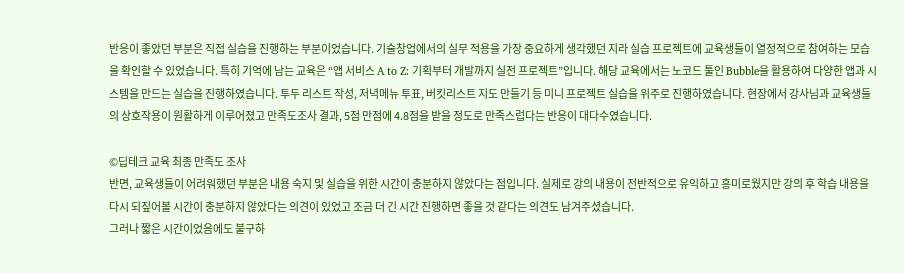반응이 좋았던 부분은 직접 실습을 진행하는 부분이었습니다. 기술창업에서의 실무 적용을 가장 중요하게 생각했던 지라 실습 프로젝트에 교육생들이 열정적으로 참여하는 모습을 확인할 수 있었습니다. 특히 기억에 남는 교육은 “앱 서비스 A to Z: 기획부터 개발까지 실전 프로젝트”입니다. 해당 교육에서는 노코드 툴인 Bubble을 활용하여 다양한 앱과 시스템을 만드는 실습을 진행하였습니다. 투두 리스트 작성, 저녁메뉴 투표, 버킷리스트 지도 만들기 등 미니 프로젝트 실습을 위주로 진행하였습니다. 현장에서 강사님과 교육생들의 상호작용이 원활하게 이루어졌고 만족도조사 결과, 5점 만점에 4.8점을 받을 정도로 만족스럽다는 반응이 대다수였습니다.

©딥테크 교육 최종 만족도 조사
반면, 교육생들이 어려워했던 부분은 내용 숙지 및 실습을 위한 시간이 충분하지 않았다는 점입니다. 실제로 강의 내용이 전반적으로 유익하고 흥미로웠지만 강의 후 학습 내용을 다시 되짚어볼 시간이 충분하지 않았다는 의견이 있었고 조금 더 긴 시간 진행하면 좋을 것 같다는 의견도 남겨주셨습니다.
그러나 짧은 시간이었음에도 불구하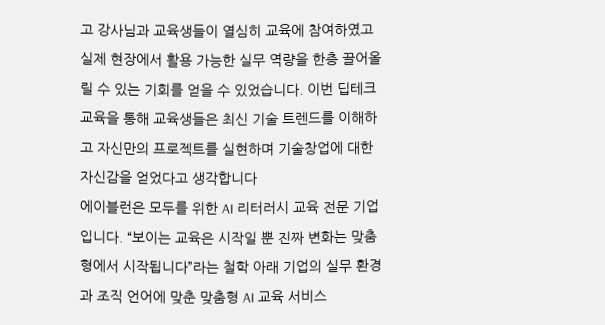고 강사님과 교육생들이 열심히 교육에 참여하였고 실제 현장에서 활용 가능한 실무 역량을 한층 끌어올릴 수 있는 기회를 얻을 수 있었습니다. 이번 딥테크 교육을 통해 교육생들은 최신 기술 트렌드를 이해하고 자신만의 프로젝트를 실현하며 기술창업에 대한 자신감을 얻었다고 생각합니다
에이블런은 모두를 위한 AI 리터러시 교육 전문 기업입니다. “보이는 교육은 시작일 뿐 진짜 변화는 맞춤형에서 시작됩니다”라는 철학 아래 기업의 실무 환경과 조직 언어에 맞춘 맞춤형 AI 교육 서비스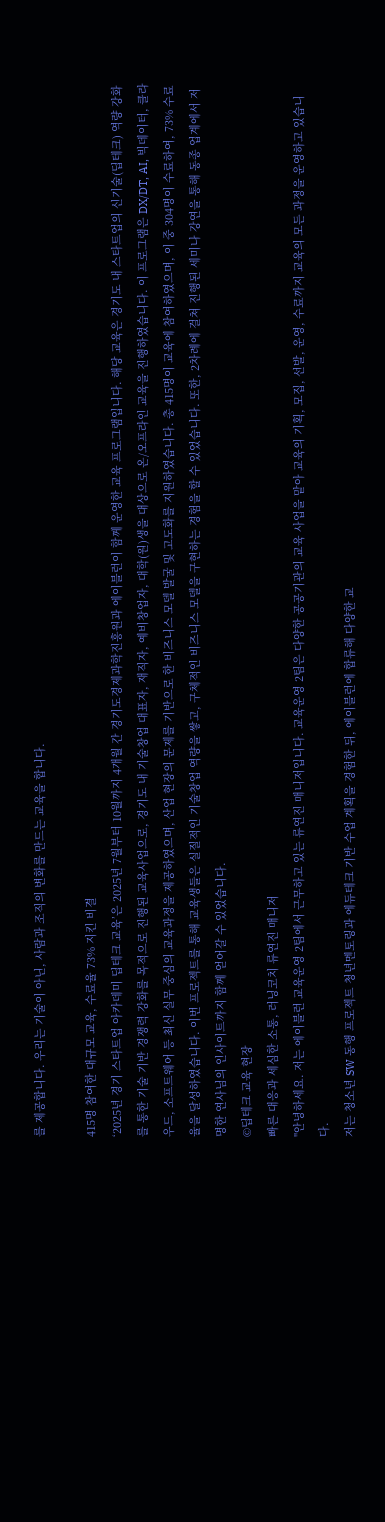를 제공합니다. 우리는 기술이 아닌, 사람과 조직의 변화를 만드는 교육을 합니다.

415명 참여한 대규모 교육, 수료율 73% 지킨 비결
‘2025년 경기 스타트업 아카데미 딥테크 교육’은 2025년 7월부터 10월까지 4개월 간 경기도경제과학진흥원과 에이블런이 함께 운영한 교육 프로그램입니다. 해당 교육은 경기도 내 스타트업의 신기술(딥테크) 역량 강화를 통한 기술 기반 경쟁력 강화를 목적으로 진행된 교육사업으로, 경기도 내 기술창업 대표자, 재직자, 예비창업자, 대학(원)생을 대상으로 온/오프라인 교육을 진행하였습니다. 이 프로그램은 DX/DT, AI, 빅데이터, 클라우드, 소프트웨어 등 최신 실무 중심의 교육과정을 제공하였으며, 산업 현장의 문제를 기반으로 한 비즈니스 모델 발굴 및 고도화를 지원하였습니다. 총 415명이 교육에 참여하였으며, 이 중 304명이 수료하여, 73% 수료율을 달성하였습니다. 이번 프로젝트를 통해 교육생들은 실질적인 기술창업 역량을 쌓고, 구체적인 비즈니스 모델을 구현하는 경험을 할 수 있었습니다. 또한, 2차례에 걸쳐 진행된 세미나 강연을 통해 동종 업계에서 저명한 연사님의 인사이트까지 함께 얻어갈 수 있었습니다.
©딥테크 교육 현장
빠른 대응과 세심한 소통, 러닝코치 류연진 매니저
"안녕하세요. 저는 에이블런 교육운영 2팀에서 근무하고 있는 류연진 매니저입니다. 교육운영 2팀은 다양한 공공기관의 교육 사업을 맡아 교육의 기획, 모집, 선발, 운영, 수료까지 교육의 모든 과정을 운영하고 있습니다.
저는 청소년 SW 동행 프로젝트 청년멘토링과 에듀테크 기반 수업 계획을 경험한 뒤, 에이블런에 합류해 다양한 교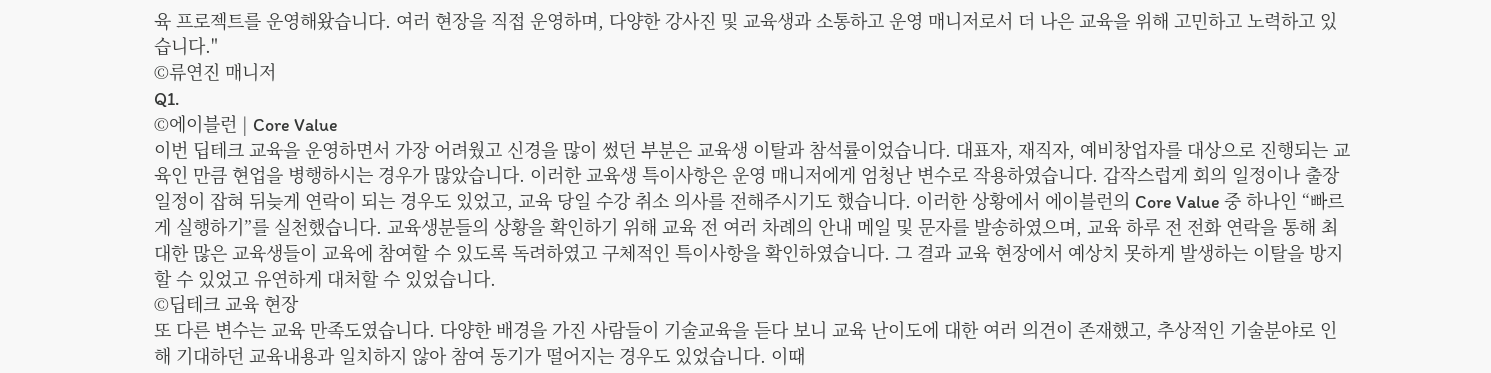육 프로젝트를 운영해왔습니다. 여러 현장을 직접 운영하며, 다양한 강사진 및 교육생과 소통하고 운영 매니저로서 더 나은 교육을 위해 고민하고 노력하고 있습니다."
©류연진 매니저
Q1.
©에이블런 | Core Value
이번 딥테크 교육을 운영하면서 가장 어려웠고 신경을 많이 썼던 부분은 교육생 이탈과 참석률이었습니다. 대표자, 재직자, 예비창업자를 대상으로 진행되는 교육인 만큼 현업을 병행하시는 경우가 많았습니다. 이러한 교육생 특이사항은 운영 매니저에게 엄청난 변수로 작용하였습니다. 갑작스럽게 회의 일정이나 출장 일정이 잡혀 뒤늦게 연락이 되는 경우도 있었고, 교육 당일 수강 취소 의사를 전해주시기도 했습니다. 이러한 상황에서 에이블런의 Core Value 중 하나인 “빠르게 실행하기”를 실천했습니다. 교육생분들의 상황을 확인하기 위해 교육 전 여러 차례의 안내 메일 및 문자를 발송하였으며, 교육 하루 전 전화 연락을 통해 최대한 많은 교육생들이 교육에 참여할 수 있도록 독려하였고 구체적인 특이사항을 확인하였습니다. 그 결과 교육 현장에서 예상치 못하게 발생하는 이탈을 방지할 수 있었고 유연하게 대처할 수 있었습니다.
©딥테크 교육 현장
또 다른 변수는 교육 만족도였습니다. 다양한 배경을 가진 사람들이 기술교육을 듣다 보니 교육 난이도에 대한 여러 의견이 존재했고, 추상적인 기술분야로 인해 기대하던 교육내용과 일치하지 않아 참여 동기가 떨어지는 경우도 있었습니다. 이때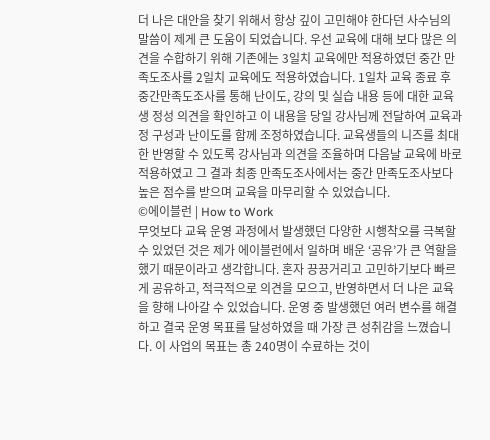더 나은 대안을 찾기 위해서 항상 깊이 고민해야 한다던 사수님의 말씀이 제게 큰 도움이 되었습니다. 우선 교육에 대해 보다 많은 의견을 수합하기 위해 기존에는 3일치 교육에만 적용하였던 중간 만족도조사를 2일치 교육에도 적용하였습니다. 1일차 교육 종료 후 중간만족도조사를 통해 난이도, 강의 및 실습 내용 등에 대한 교육생 정성 의견을 확인하고 이 내용을 당일 강사님께 전달하여 교육과정 구성과 난이도를 함께 조정하였습니다. 교육생들의 니즈를 최대한 반영할 수 있도록 강사님과 의견을 조율하며 다음날 교육에 바로 적용하였고 그 결과 최종 만족도조사에서는 중간 만족도조사보다 높은 점수를 받으며 교육을 마무리할 수 있었습니다.
©에이블런 | How to Work
무엇보다 교육 운영 과정에서 발생했던 다양한 시행착오를 극복할 수 있었던 것은 제가 에이블런에서 일하며 배운 ‘공유’가 큰 역할을 했기 때문이라고 생각합니다. 혼자 끙끙거리고 고민하기보다 빠르게 공유하고, 적극적으로 의견을 모으고, 반영하면서 더 나은 교육을 향해 나아갈 수 있었습니다. 운영 중 발생했던 여러 변수를 해결하고 결국 운영 목표를 달성하였을 때 가장 큰 성취감을 느꼈습니다. 이 사업의 목표는 총 240명이 수료하는 것이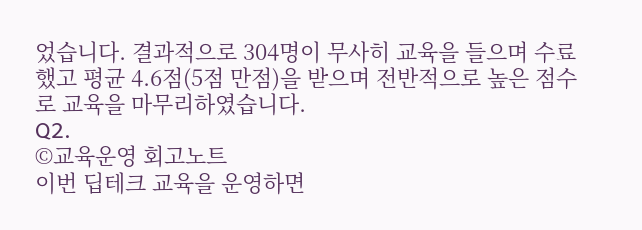었습니다. 결과적으로 304명이 무사히 교육을 들으며 수료했고 평균 4.6점(5점 만점)을 받으며 전반적으로 높은 점수로 교육을 마무리하였습니다.
Q2.
©교육운영 회고노트
이번 딥테크 교육을 운영하면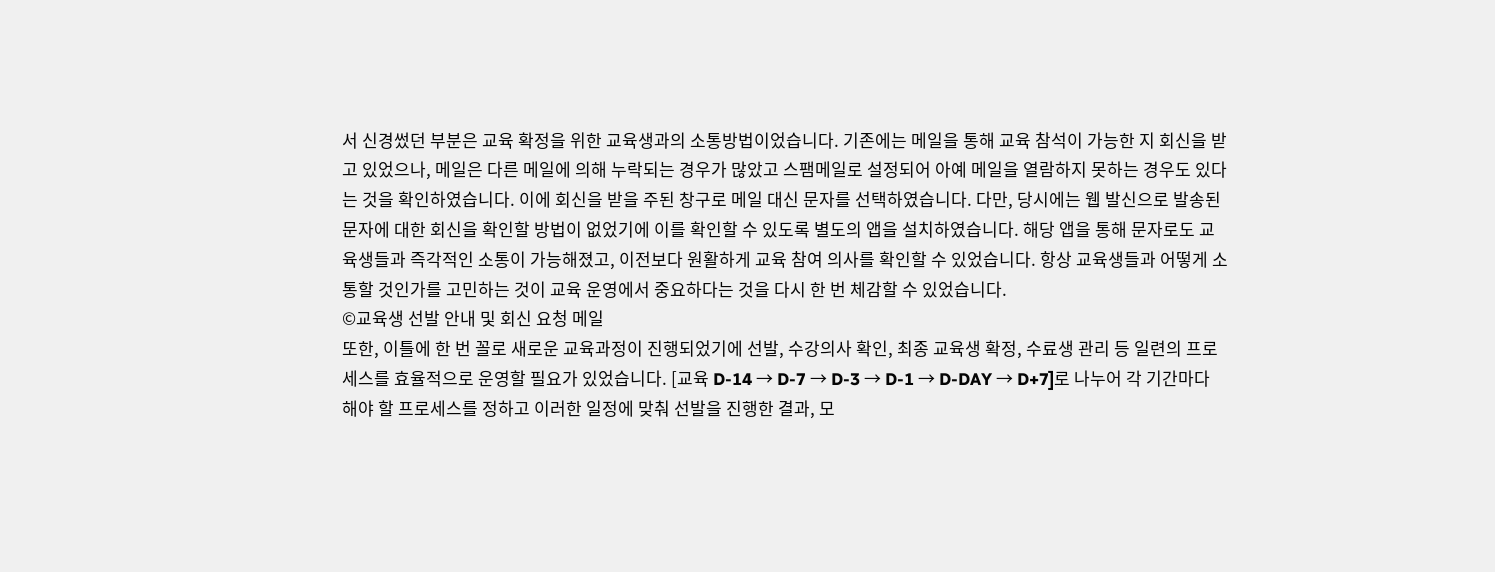서 신경썼던 부분은 교육 확정을 위한 교육생과의 소통방법이었습니다. 기존에는 메일을 통해 교육 참석이 가능한 지 회신을 받고 있었으나, 메일은 다른 메일에 의해 누락되는 경우가 많았고 스팸메일로 설정되어 아예 메일을 열람하지 못하는 경우도 있다는 것을 확인하였습니다. 이에 회신을 받을 주된 창구로 메일 대신 문자를 선택하였습니다. 다만, 당시에는 웹 발신으로 발송된 문자에 대한 회신을 확인할 방법이 없었기에 이를 확인할 수 있도록 별도의 앱을 설치하였습니다. 해당 앱을 통해 문자로도 교육생들과 즉각적인 소통이 가능해졌고, 이전보다 원활하게 교육 참여 의사를 확인할 수 있었습니다. 항상 교육생들과 어떻게 소통할 것인가를 고민하는 것이 교육 운영에서 중요하다는 것을 다시 한 번 체감할 수 있었습니다.
©교육생 선발 안내 및 회신 요청 메일
또한, 이틀에 한 번 꼴로 새로운 교육과정이 진행되었기에 선발, 수강의사 확인, 최종 교육생 확정, 수료생 관리 등 일련의 프로세스를 효율적으로 운영할 필요가 있었습니다. [교육 D-14 → D-7 → D-3 → D-1 → D-DAY → D+7]로 나누어 각 기간마다 해야 할 프로세스를 정하고 이러한 일정에 맞춰 선발을 진행한 결과, 모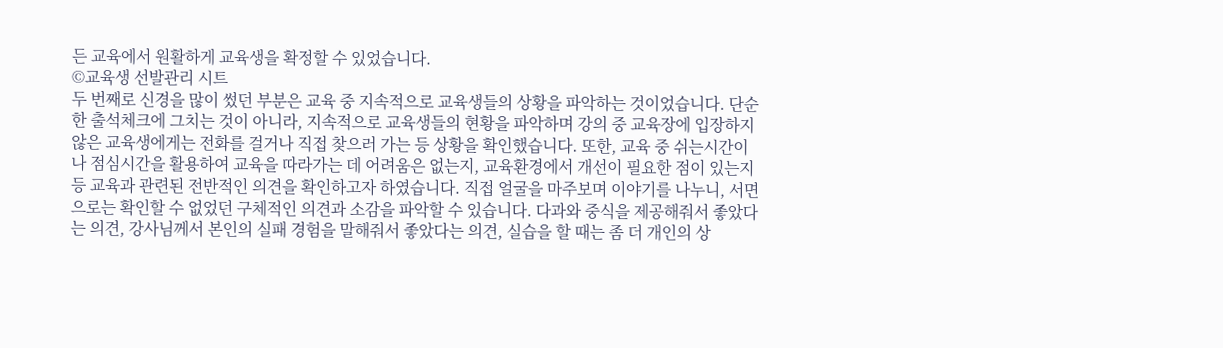든 교육에서 원활하게 교육생을 확정할 수 있었습니다.
©교육생 선발관리 시트
두 번째로 신경을 많이 썼던 부분은 교육 중 지속적으로 교육생들의 상황을 파악하는 것이었습니다. 단순한 출석체크에 그치는 것이 아니라, 지속적으로 교육생들의 현황을 파악하며 강의 중 교육장에 입장하지 않은 교육생에게는 전화를 걸거나 직접 찾으러 가는 등 상황을 확인했습니다. 또한, 교육 중 쉬는시간이나 점심시간을 활용하여 교육을 따라가는 데 어려움은 없는지, 교육환경에서 개선이 필요한 점이 있는지 등 교육과 관련된 전반적인 의견을 확인하고자 하였습니다. 직접 얼굴을 마주보며 이야기를 나누니, 서면으로는 확인할 수 없었던 구체적인 의견과 소감을 파악할 수 있습니다. 다과와 중식을 제공해줘서 좋았다는 의견, 강사님께서 본인의 실패 경험을 말해줘서 좋았다는 의견, 실습을 할 때는 좀 더 개인의 상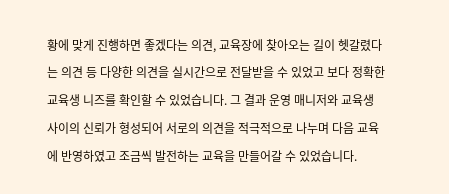황에 맞게 진행하면 좋겠다는 의견, 교육장에 찾아오는 길이 헷갈렸다는 의견 등 다양한 의견을 실시간으로 전달받을 수 있었고 보다 정확한 교육생 니즈를 확인할 수 있었습니다. 그 결과 운영 매니저와 교육생 사이의 신뢰가 형성되어 서로의 의견을 적극적으로 나누며 다음 교육에 반영하였고 조금씩 발전하는 교육을 만들어갈 수 있었습니다.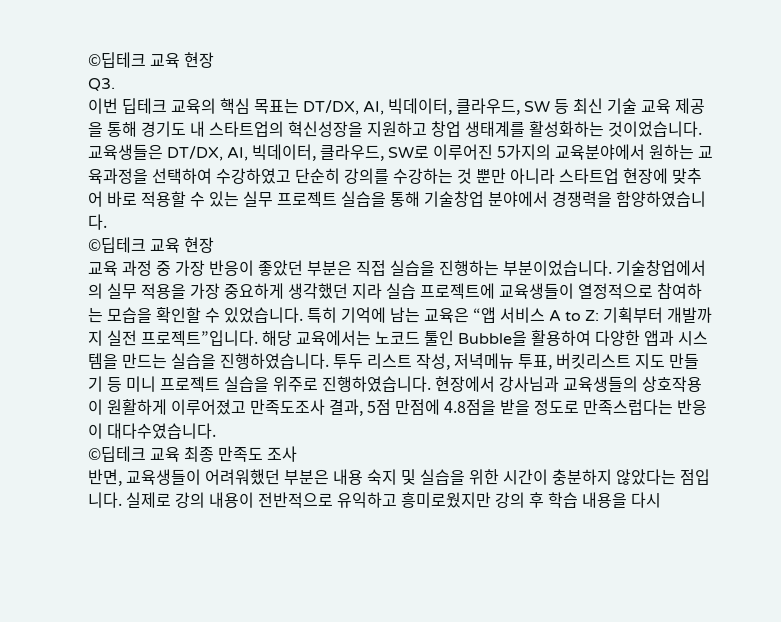©딥테크 교육 현장
Q3.
이번 딥테크 교육의 핵심 목표는 DT/DX, AI, 빅데이터, 클라우드, SW 등 최신 기술 교육 제공을 통해 경기도 내 스타트업의 혁신성장을 지원하고 창업 생태계를 활성화하는 것이었습니다. 교육생들은 DT/DX, AI, 빅데이터, 클라우드, SW로 이루어진 5가지의 교육분야에서 원하는 교육과정을 선택하여 수강하였고 단순히 강의를 수강하는 것 뿐만 아니라 스타트업 현장에 맞추어 바로 적용할 수 있는 실무 프로젝트 실습을 통해 기술창업 분야에서 경쟁력을 함양하였습니다.
©딥테크 교육 현장
교육 과정 중 가장 반응이 좋았던 부분은 직접 실습을 진행하는 부분이었습니다. 기술창업에서의 실무 적용을 가장 중요하게 생각했던 지라 실습 프로젝트에 교육생들이 열정적으로 참여하는 모습을 확인할 수 있었습니다. 특히 기억에 남는 교육은 “앱 서비스 A to Z: 기획부터 개발까지 실전 프로젝트”입니다. 해당 교육에서는 노코드 툴인 Bubble을 활용하여 다양한 앱과 시스템을 만드는 실습을 진행하였습니다. 투두 리스트 작성, 저녁메뉴 투표, 버킷리스트 지도 만들기 등 미니 프로젝트 실습을 위주로 진행하였습니다. 현장에서 강사님과 교육생들의 상호작용이 원활하게 이루어졌고 만족도조사 결과, 5점 만점에 4.8점을 받을 정도로 만족스럽다는 반응이 대다수였습니다.
©딥테크 교육 최종 만족도 조사
반면, 교육생들이 어려워했던 부분은 내용 숙지 및 실습을 위한 시간이 충분하지 않았다는 점입니다. 실제로 강의 내용이 전반적으로 유익하고 흥미로웠지만 강의 후 학습 내용을 다시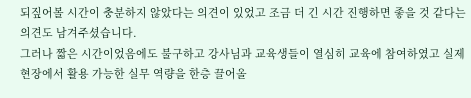되짚어볼 시간이 충분하지 않았다는 의견이 있었고 조금 더 긴 시간 진행하면 좋을 것 같다는 의견도 남겨주셨습니다.
그러나 짧은 시간이었음에도 불구하고 강사님과 교육생들이 열심히 교육에 참여하였고 실제 현장에서 활용 가능한 실무 역량을 한층 끌어올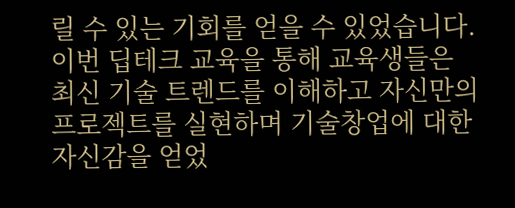릴 수 있는 기회를 얻을 수 있었습니다. 이번 딥테크 교육을 통해 교육생들은 최신 기술 트렌드를 이해하고 자신만의 프로젝트를 실현하며 기술창업에 대한 자신감을 얻었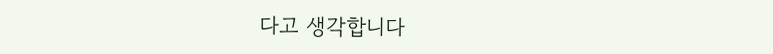다고 생각합니다